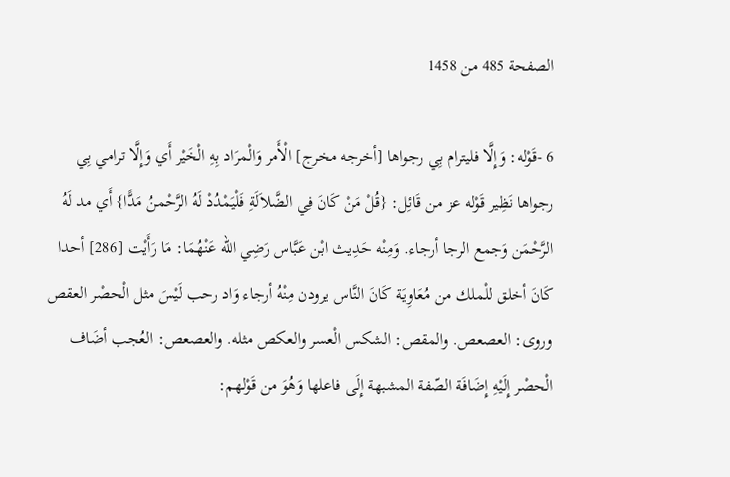الصفحة 485 من 1458

6 -قَوْله: وَإِلَّا فليترام بِي رجواها [أخرجه مخرج] الْأَمر وَالْمرَاد بِهِ الْخَيْر أَي وَإِلَّا ترامي بِي رجواها نَظِير قَوْله عز من قَائِل: {قُلْ مَنْ كَانَ فِي الضَّلاَلَةِ فَلْيَمْدُدْ لَهُ الرَّحْمنُ مَدًّا} أَي مد لَهُ الرَّحْمَن وَجمع الرجا أرجاء. وَمِنْه حَدِيث ابْن عَبَّاس رَضِي الله عَنْهُمَا: مَا رَأَيْت [286] أحدا كَانَ أخلق للْملك من مُعَاوِيَة كَانَ النَّاس يرودن مِنْهُ أرجاء وَاد رحب لَيْسَ مثل الْحصْر العقص وروى: العصعص. والمقص: الشكس الْعسر والعكص مثله. والعصعص: العُجب أضَاف الْحصْر إِلَيْهِ إِضَافَة الصّفة المشبهة إِلَى فاعلها وَهُوَ من قَوْلهم: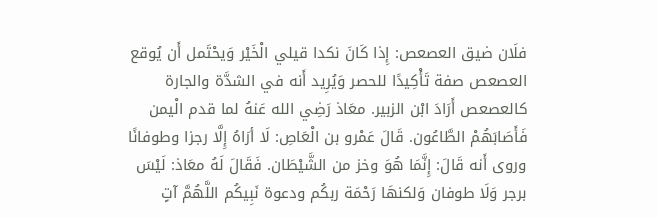فلَان ضيق العصعص: إِذا كَانَ نكدا قيلي الْخَيْر وَيحْتَمل أَن يُوقع العصعص صفة تَأْكِيدًا للحصر وَيُرِيد أَنه في الشدَّة والجارة كالعصعص أَرَادَ ابْن الزبير. معَاذ رَضِي الله عَنهُ لما قدم الْيمن فَأَصَابَهُمْ الطَّاعُون. قَالَ عَمْرو بن الْعَاصِ: لَا أرَاهُ إِلَّا رجزا وطوفانًا وروى أَنه قَالَ: إِنَّمَا هُوَ وخز من الشَّيْطَان. فَقَالَ لَهُ معَاذ: لَيْسَ برجر وَلَا طوفان وَلكنهَا رَحْمَة ربكُم ودعوة نَبِيكُم اللَّهُمَّ آتٍ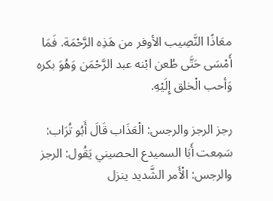معَاذًا النَّصِيب الأوفر من هَذِه الرَّحْمَة. فَمَا أَمْسَى حَتَّى طُعن ابْنه عبد الرَّحْمَن وَهُوَ بكره وَأحب الْخلق إِلَيْهِ.

رجز الرجز والرجس: الْعَذَاب قَالَ أَبُو تُرَاب: سَمِعت أَبَا السميدع الحصيني يَقُول: الرجز والرجس: الْأَمر الشَّديد ينزل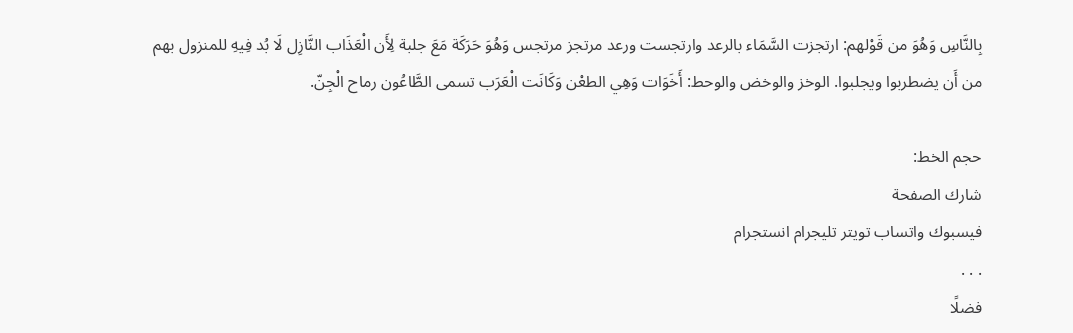بِالنَّاسِ وَهُوَ من قَوْلهم: ارتجزت السَّمَاء بالرعد وارتجست ورعد مرتجز مرتجس وَهُوَ حَرَكَة مَعَ جلبة لِأَن الْعَذَاب النَّازِل لَا بُد فِيهِ للمنزول بهم من أَن يضطربوا ويجلبوا. الوخز والوخض والوحط: أَخَوَات وَهِي الطعْن وَكَانَت الْعَرَب تسمى الطَّاعُون رماح الْجِنّ.

حجم الخط:
شارك الصفحة
فيسبوك واتساب تويتر تليجرام انستجرام
. . .
فضلًا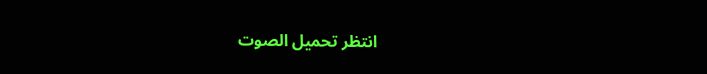انتظر تحميل الصوت